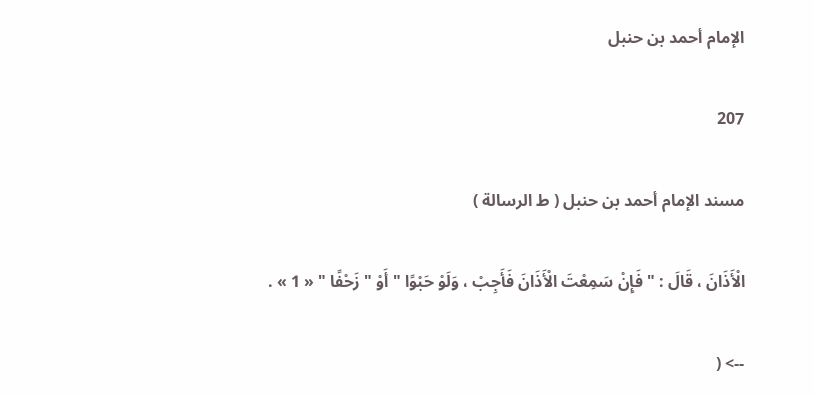الإمام أحمد بن حنبل

207

مسند الإمام أحمد بن حنبل ( ط الرسالة )

الْأَذَانَ ، قَالَ : " فَإِنْ سَمِعْتَ الْأَذَانَ فَأَجِبْ ، وَلَوْ حَبْوًا " أَوْ " زَحْفًا " « 1 » .

--> (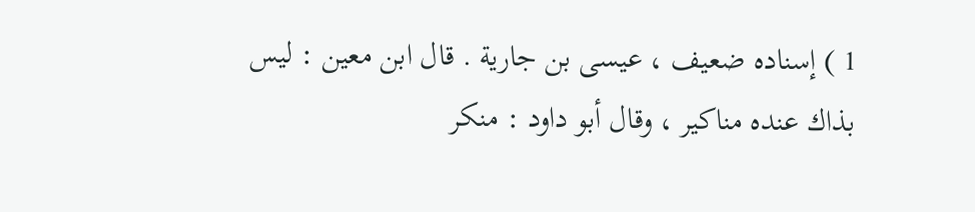1 ) إسناده ضعيف ، عيسى بن جارية . قال ابن معين : ليس بذاك عنده مناكير ، وقال أبو داود : منكر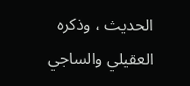الحديث ، وذكره العقيلي والساجي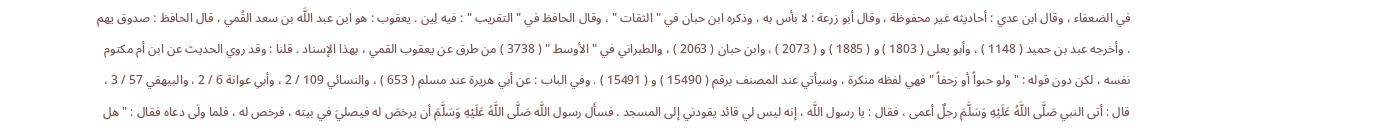في الضعفاء ، وقال ابن عدي : أحاديثه غير محفوظة ، وقال أبو زرعة : لا بأس به ، وذكره ابن حبان في " الثقات " ، وقال الحافظ في " التقريب " : فيه لِين . يعقوب : هو ابن عبد اللَّه بن سعد القُمي ، قال الحافظ : صدوق يهم . وأخرجه عبد بن حميد ( 1148 ) ، وأبو يعلى ( 1803 ) و ( 1885 ) و ( 2073 ) ، وابن حبان ( 2063 ) ، والطبراني في " الأوسط " ( 3738 ) من طرق عن يعقوب القمي ، بهذا الإسناد . قلنا : وقد روي الحديث عن ابن أم مكتوم نفسه ، لكن دون قوله : " ولو حبواً أو زحفاً " فهي لفظه منكرة ، وسيأتي عند المصنف برقم ( 15490 ) و ( 15491 ) . وفي الباب : عن أبي هريرة عند مسلم ( 653 ) ، والنسائي 109 / 2 ، وأبىِ عوانة 6 / 2 ، والبيهقي 57 / 3 ، قال : أتى النبي صَلَّى اللَّهُ عَلَيْهِ وَسَلَّمَ رجلٌ أعمى ، فقال : يا رسول اللَّه ، إنه ليس لي قائد يقودني إلى المسجد . فسأَل رسول اللَّه صَلَّى اللَّهُ عَلَيْهِ وَسَلَّمَ أن يرخصَ له فيصليَ في بيته ، فرخص له ، فلما ولَى دعاه فقال : " هل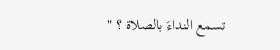تسمع النداءَ بالصلاة ؟ "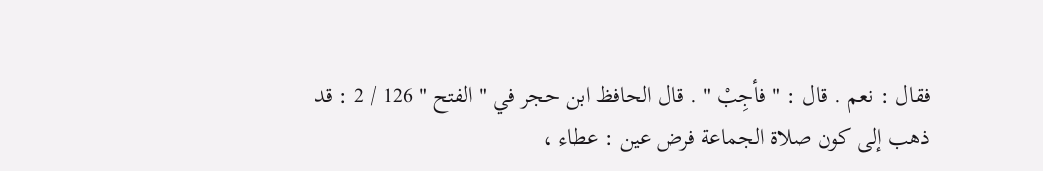فقال : نعم . قال : " فأجِبْ " . قال الحافظ ابن حجر في " الفتح " 126 / 2 : قد ذهب إلى كون صلاة الجماعة فرض عين : عطاء ،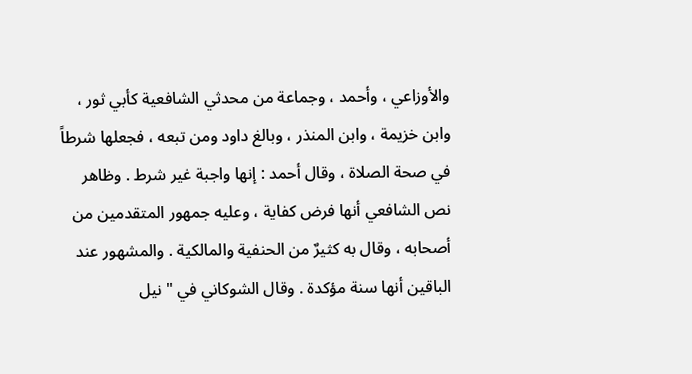والأوزاعي ، وأحمد ، وجماعة من محدثي الشافعية كأبي ثور ، وابن خزيمة ، وابن المنذر ، وبالغ داود ومن تبعه ، فجعلها شرطاً في صحة الصلاة ، وقال أحمد : إنها واجبة غير شرط . وظاهر نص الشافعي أنها فرض كفاية ، وعليه جمهور المتقدمين من أصحابه ، وقال به كثيرٌ من الحنفية والمالكية . والمشهور عند الباقين أنها سنة مؤكدة . وقال الشوكاني في " نيل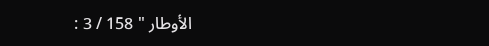الأوطار " 158 / 3 :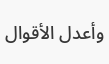وأعدل الأقوال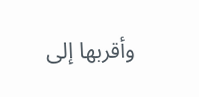وأقربها إلى